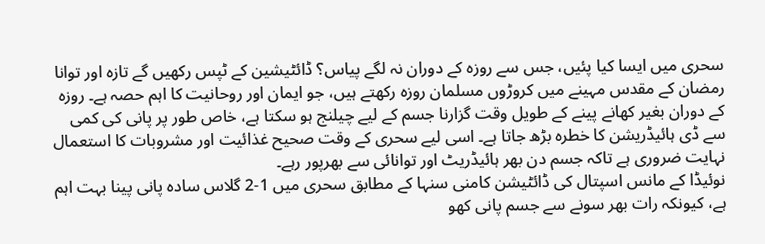سحری میں ایسا کیا پئیں، جس سے روزہ کے دوران نہ لگے پیاس؟ ڈائٹیشین کے ٹپس رکھیں گے تازہ اور توانا
رمضان کے مقدس مہینے میں کروڑوں مسلمان روزہ رکھتے ہیں، جو ایمان اور روحانیت کا اہم حصہ ہے۔ روزہ کے دوران بغیر کھانے پینے کے طویل وقت گزارنا جسم کے لیے چیلنج ہو سکتا ہے، خاص طور پر پانی کی کمی سے ڈی ہائیڈریشن کا خطرہ بڑھ جاتا ہے۔ اسی لیے سحری کے وقت صحیح غذائیت اور مشروبات کا استعمال نہایت ضروری ہے تاکہ جسم دن بھر ہائیڈریٹ اور توانائی سے بھرپور رہے۔
نوئیڈا کے مانس اسپتال کی ڈائٹیشن کامنی سنہا کے مطابق سحری میں 1-2 گلاس سادہ پانی پینا بہت اہم ہے، کیونکہ رات بھر سونے سے جسم پانی کھو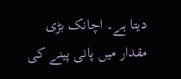دیتا ہے۔ اچانک بڑی مقدار میں پانی پینے کی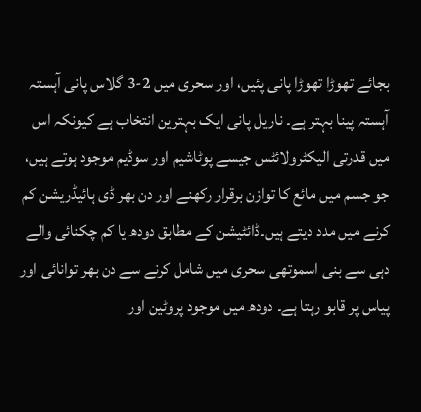بجائے تھوڑا تھوڑا پانی پئیں، اور سحری میں 2-3 گلاس پانی آہستہ آہستہ پینا بہتر ہے۔ ناریل پانی ایک بہترین انتخاب ہے کیونکہ اس میں قدرتی الیکٹرولائٹس جیسے پوٹاشیم اور سوڈیم موجود ہوتے ہیں، جو جسم میں مائع کا توازن برقرار رکھنے اور دن بھر ڈی ہائیڈریشن کم کرنے میں مدد دیتے ہیں۔ڈائٹیشن کے مطابق دودھ یا کم چکنائی والے دہی سے بنی اسموتھی سحری میں شامل کرنے سے دن بھر توانائی اور پیاس پر قابو رہتا ہے۔ دودھ میں موجود پروٹین اور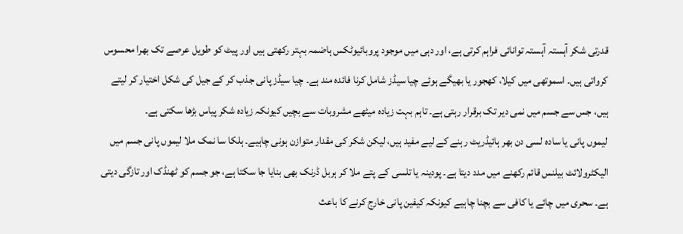قدرتی شکر آہستہ آہستہ توانائی فراہم کرتی ہے، اور دہی میں موجود پروبائیوٹکس ہاضمہ بہتر رکھتی ہیں اور پیٹ کو طویل عرصے تک بھرا محسوس کرواتی ہیں۔ اسموتھی میں کیلا، کھجور یا بھیگے ہوئے چیا سیڈز شامل کرنا فائدہ مند ہے۔ چیا سیڈز پانی جذب کر کے جیل کی شکل اختیار کر لیتے ہیں، جس سے جسم میں نمی دیر تک برقرار رہتی ہے۔ تاہم بہت زیادہ میٹھے مشروبات سے بچیں کیونکہ زیادہ شکر پیاس بڑھا سکتی ہے۔
لیموں پانی یا سادہ لسی دن بھر ہائیڈریٹ رہنے کے لیے مفید ہیں، لیکن شکر کی مقدار متوازن ہونی چاہیے۔ ہلکا سا نمک ملا لیموں پانی جسم میں الیکٹرولائٹ بیلنس قائم رکھنے میں مدد دیتا ہے۔ پودینہ یا تلسی کے پتے ملا کر ہربل ڈرنک بھی بنایا جا سکتا ہے، جو جسم کو ٹھنڈک اور تازگی دیتی ہے۔ سحری میں چائے یا کافی سے بچنا چاہیے کیونکہ کیفین پانی خارج کرنے کا باعث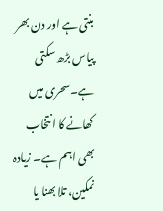بنتی ہے اور دن بھر پیاس بڑھ سکتی ہے۔سحری میں کھانے کا انتخاب بھی اہم ہے۔ زیادہ نمکین، تلا بھنا یا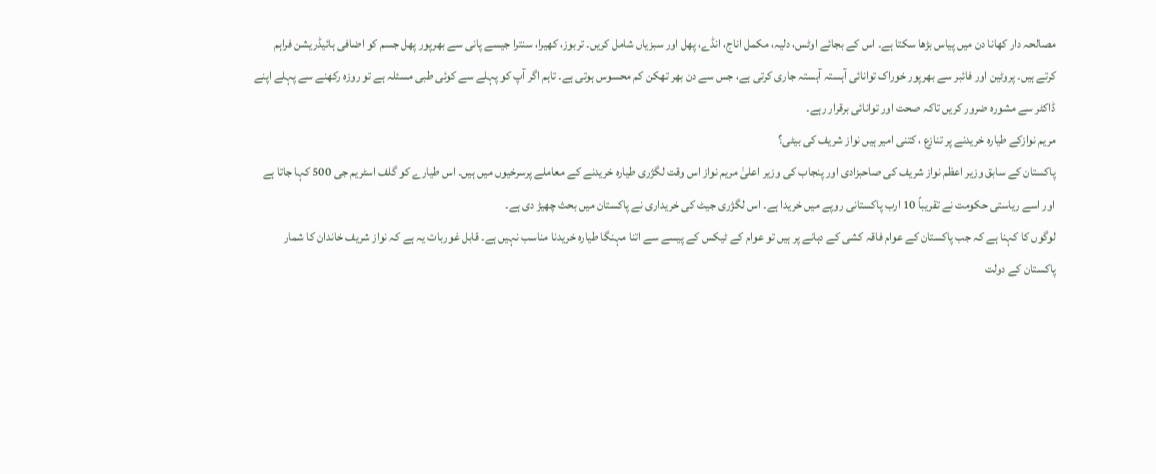مصالحہ دار کھانا دن میں پیاس بڑھا سکتا ہے۔ اس کے بجائے اوٹس، دلیہ، مکمل اناج، انڈے، پھل اور سبزیاں شامل کریں۔ تربوز، کھیرا، سنترا جیسے پانی سے بھرپور پھل جسم کو اضافی ہائیڈریشن فراہم کرتے ہیں۔ پروٹین اور فائبر سے بھرپور خوراک توانائی آہستہ آہستہ جاری کرتی ہے، جس سے دن بھر تھکن کم محسوس ہوتی ہے۔ تاہم اگر آپ کو پہلے سے کوئی طبی مسئلہ ہے تو روزہ رکھنے سے پہلے اپنے ڈاکٹر سے مشورہ ضرور کریں تاکہ صحت اور توانائی برقرار رہے۔
مریم نوازکے طیارہ خریدنے پر تنازع ، کتنی امیر ہیں نواز شریف کی بیٹی؟
پاکستان کے سابق وزیر اعظم نواز شریف کی صاحبزادی اور پنجاب کی وزیر اعلیٰ مریم نواز اس وقت لگژری طیارہ خریدنے کے معاملے پرسرخیوں میں ہیں۔ اس طیارے کو گلف اسٹریم جی 500 کہا جاتا ہے اور اسے ریاستی حکومت نے تقریباً 10 ارب پاکستانی روپے میں خریدا ہے۔ اس لگژری جیٹ کی خریداری نے پاکستان میں بحث چھیڑ دی ہے۔
لوگوں کا کہنا ہے کہ جب پاکستان کے عوام فاقہ کشی کے دہانے پر ہیں تو عوام کے ٹیکس کے پیسے سے اتنا مہنگا طیارہ خریدنا مناسب نہیں ہے۔ قابل غوربات یہ ہے کہ نواز شریف خاندان کا شمار پاکستان کے دولت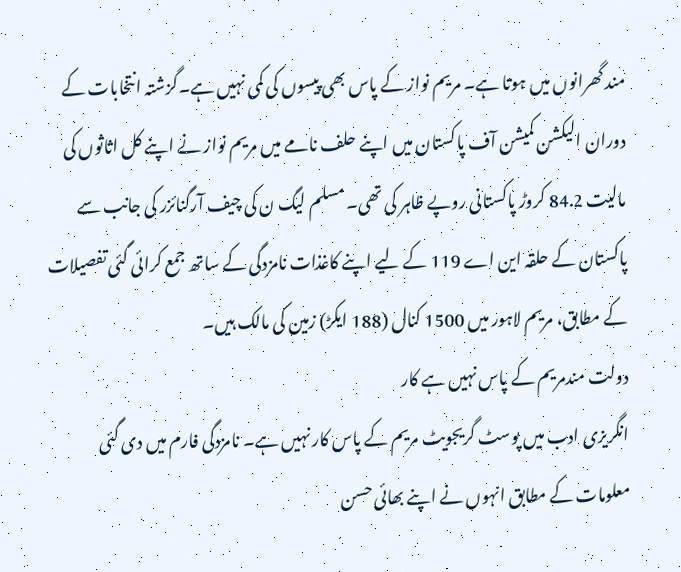مند گھرانوں میں ہوتا ہے۔ مریم نواز کے پاس بھی پیسوں کی کمی نہیں ہے۔گزشتہ انتخابات کے دوران الیکشن کمیشن آف پاکستان میں اپنے حلف نامے میں مریم نواز نے اپنے کل اثاثوں کی مالیت 84.2 کروڑ پاکستانی روپے ظاہر کی تھی۔ مسلم لیگ ن کی چیف آرگنائزر کی جانب سے پاکستان کے حلقہ این اے 119 کے لیے اپنے کاغذات نامزدگی کے ساتھ جمع کرائی گئی تفصیلات کے مطابق، مریم لاہور میں 1500 کنال (188 ایکڑ) زمین کی مالک ہیں۔
دولت مندمریم کے پاس نہیں ہے کار
انگریزی ادب میں پوسٹ گریجویٹ مریم کے پاس کار نہیں ہے۔ نامزدگی فارم میں دی گئی معلومات کے مطابق انہوں نے اپنے بھائی حسن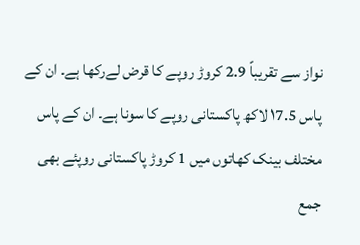نواز سے تقریباً 2.9 کروڑ روپے کا قرض لےرکھا ہے۔ ان کے پاس ۱7.5 لاکھ پاکستانی روپے کا سونا ہے۔ ان کے پاس مختلف بینک کھاتوں میں 1 کروڑ پاکستانی روپئے بھی جمع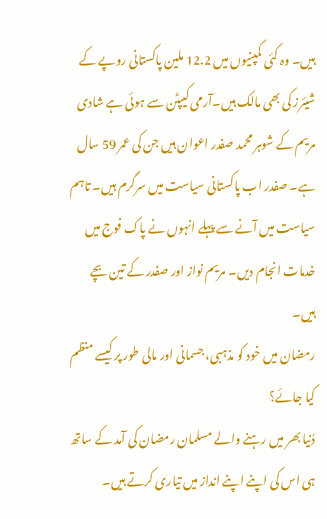ہیں۔ وہ کئی کمپنیوں میں 12.2 ملین پاکستانی روپے کے شیئرز کی بھی مالک ہیں۔آرمی کیپٹن سے ہوئی ہے شادی
مریم کے شوہر محمد صفدر اعوان ہیں جن کی عمر 59 سال ہے۔ صفدر اب پاکستانی سیاست میں سرگرم ہیں۔ تاہم سیاست میں آنے سے پہلے انہوں نے پاک فوج میں خدمات انجام دیں۔ مریم نواز اور صفدر کے تین بچے ہیں۔
رمضان میں خود کو مذہبی، جسمانی اور مالی طور پر کیسے منظم کیا جائے؟
دُنیا بھر میں رہنے والے مسلمان رمضان کی آمد کے ساتھ ہی اس کی اپنے اپنے انداز میں تیاری کرتے ہیں۔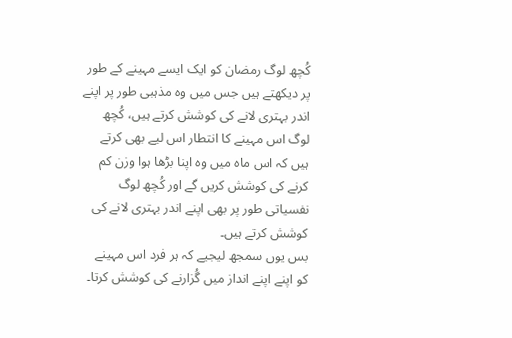کُچھ لوگ رمضان کو ایک ایسے مہینے کے طور پر دیکھتے ہیں جس میں وہ مذہبی طور پر اپنے اندر بہتری لانے کی کوشش کرتے ہیں، کُچھ لوگ اس مہینے کا انتطار اس لیے بھی کرتے ہیں کہ اس ماہ میں وہ اپنا بڑھا ہوا وزن کم کرنے کی کوشش کریں گے اور کُچھ لوگ نفسیاتی طور پر بھی اپنے اندر بہتری لانے کی کوشش کرتے ہیں۔
بس یوں سمجھ لیجیے کہ ہر فرد اس مہینے کو اپنے اپنے انداز میں گُزارنے کی کوشش کرتا۔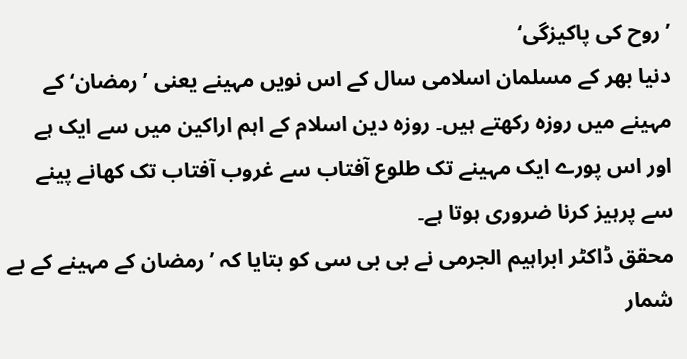’روح کی پاکیزگی‘
دنیا بھر کے مسلمان اسلامی سال کے اس نویں مہینے یعنی ’رمضان‘ کے مہینے میں روزہ رکھتے ہیں۔ روزہ دین اسلام کے اہم اراکین میں سے ایک ہے اور اس پورے ایک مہینے تک طلوع آفتاب سے غروب آفتاب تک کھانے پینے سے پرہیز کرنا ضروری ہوتا ہے۔
محقق ڈاکٹر ابراہیم الجرمی نے بی بی سی کو بتایا کہ ’رمضان کے مہینے کے بے شمار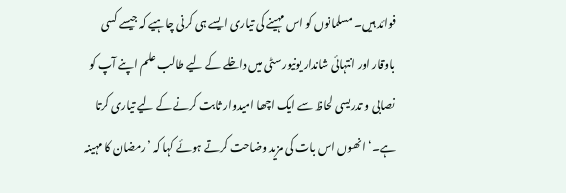فوائد ہیں۔ مسلمانوں کو اس مہینے کی تیاری ایسے ہی کرنی چاہیے کہ جیسے کسی باوقار اور انتہائی شاندار یونیورسٹی میں داخلے کے لیے طالب علم اپنے آپ کو نصابی و تدریسی لحاظ سے ایک اچھا امیدوار ثابت کرنے کے لیے تیاری کرتا ہے۔‘انھوں اس بات کی مزید وضاحت کرتے ہوئے کہا کہ ’رمضان کا مہینہ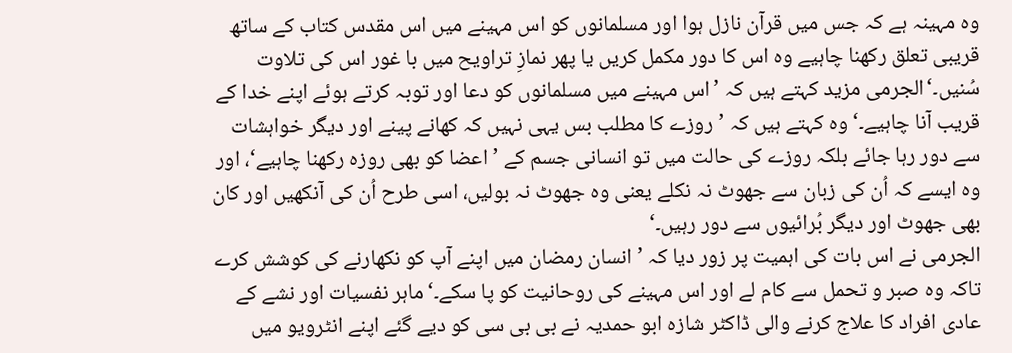وہ مہینہ ہے کہ جس میں قرآن نازل ہوا اور مسلمانوں کو اس مہینے میں اس مقدس کتاب کے ساتھ قریبی تعلق رکھنا چاہیے وہ اس کا دور مکمل کریں یا پھر نمازِ تراویح میں با غور اس کی تلاوت سُنیں۔‘الجرمی مزید کہتے ہیں کہ ’اس مہینے میں مسلمانوں کو دعا اور توبہ کرتے ہوئے اپنے خدا کے قریب آنا چاہیے۔‘ وہ کہتے ہیں کہ ’روزے کا مطلب بس یہی نہیں کہ کھانے پینے اور دیگر خواہشات سے دور رہا جائے بلکہ روزے کی حالت میں تو انسانی جسم کے ’اعضا کو بھی روزہ رکھنا چاہیے‘، اور وہ ایسے کہ اُن کی زبان سے جھوٹ نہ نکلے یعنی وہ جھوٹ نہ بولیں، اسی طرح اُن کی آنکھیں اور کان بھی جھوٹ اور دیگر بُرائیوں سے دور رہیں۔‘
الجرمی نے اس بات کی اہمیت پر زور دیا کہ ’انسان رمضان میں اپنے آپ کو نکھارنے کی کوشش کرے تاکہ وہ صبر و تحمل سے کام لے اور اس مہینے کی روحانیت کو پا سکے۔‘ماہر نفسیات اور نشے کے عادی افراد کا علاج کرنے والی ڈاکٹر شازہ ابو حمدیہ نے بی بی سی کو دیے گئے اپنے انٹرویو میں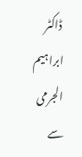ڈاکٹر ابراہیم الجرمی سے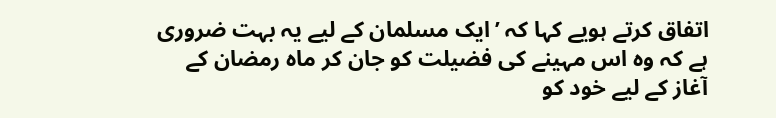اتفاق کرتے ہویے کہا کہ ’ایک مسلمان کے لیے یہ بہت ضروری ہے کہ وہ اس مہینے کی فضیلت کو جان کر ماہ رمضان کے آغاز کے لیے خود کو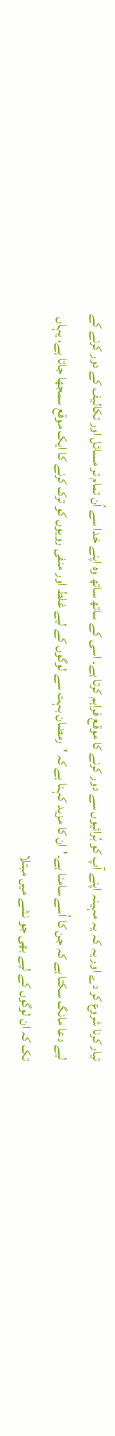تیار کرنا شروع کر دے اور یہ کہ یہ مہینہ اپنے آپ کو بُرائیوں سے دور کرنے کا موقع فراہم کرتا ہے۔ اسی کے ساتھ ساتھ وہ اپنے خدا سے اُن تمام تر مسائل اور تکالیف کے دور کرنے کے لیے دعا مانگ سکتا ہے کہ جن کا اُسے سامنا ہے۔'ان کا مزید کہنا ہے کہ 'رمضان بہت سے لوگوں کے لیے غلط اور منفی رویوں کو ترک کرنے کا ایک موقع سمجھا جاتا ہے، یہاں تک کہ ان لوگوں کے لیے بھی جو نشے میں مبتلا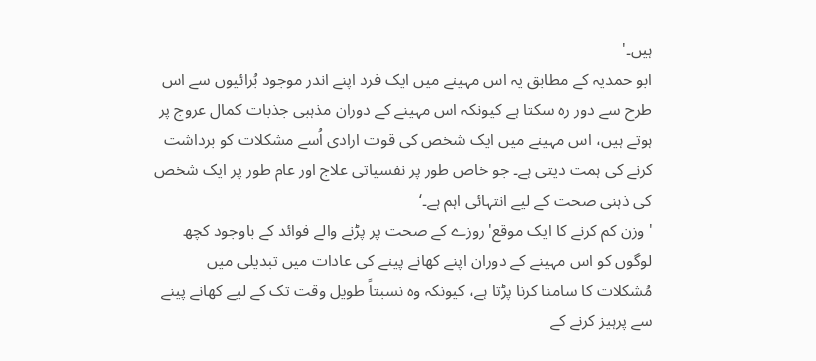ہیں۔'
ابو حمدیہ کے مطابق یہ اس مہینے میں ایک فرد اپنے اندر موجود بُرائیوں سے اس طرح سے دور رہ سکتا ہے کیونکہ اس مہینے کے دوران مذہبی جذبات کمال عروج پر ہوتے ہیں، اس مہینے میں ایک شخص کی قوت ارادی اُسے مشکلات کو برداشت کرنے کی ہمت دیتی ہے۔ جو خاص طور پر نفسیاتی علاج اور عام طور پر ایک شخص کی ذہنی صحت کے لیے انتہائی اہم ہے۔‘
'وزن کم کرنے کا ایک موقع'روزے کے صحت پر پڑنے والے فوائد کے باوجود کچھ لوگوں کو اس مہینے کے دوران اپنے کھانے پینے کی عادات میں تبدیلی میں مُشکلات کا سامنا کرنا پڑتا ہے، کیونکہ وہ نسبتاً طویل وقت تک کے لیے کھانے پینے سے پرہیز کرنے کے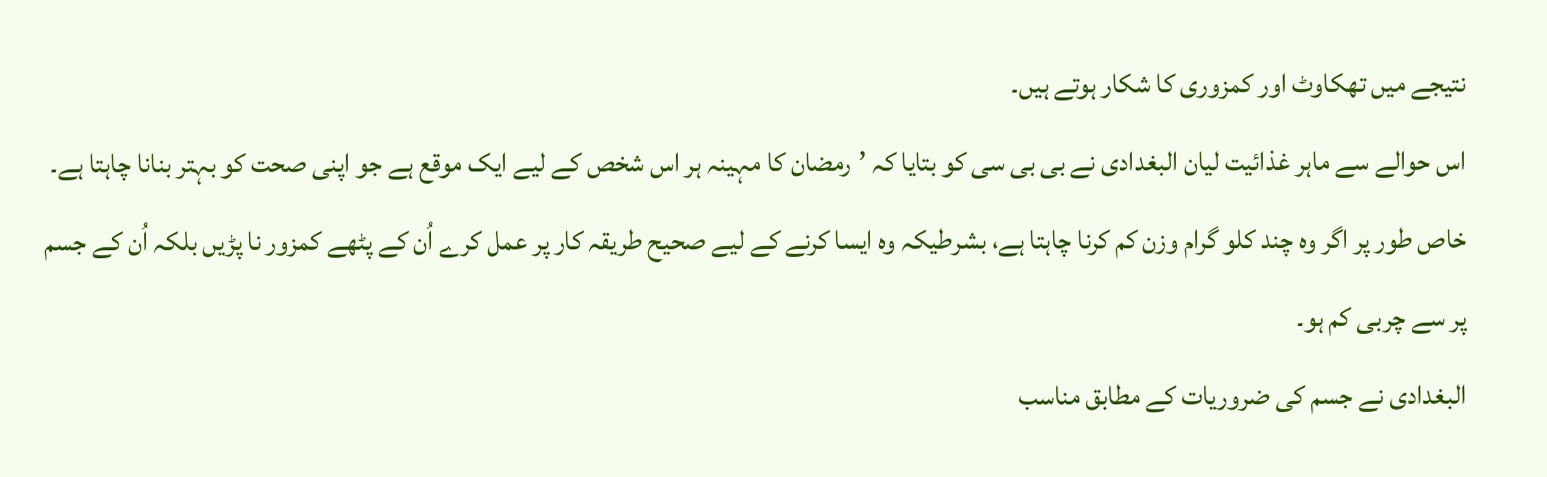نتیجے میں تھکاوٹ اور کمزوری کا شکار ہوتے ہیں۔
اس حوالے سے ماہر غذائیت لیان البغدادی نے بی بی سی کو بتایا کہ ’رمضان کا مہینہ ہر اس شخص کے لیے ایک موقع ہے جو اپنی صحت کو بہتر بنانا چاہتا ہے۔ خاص طور پر اگر وہ چند کلو گرام وزن کم کرنا چاہتا ہے، بشرطیکہ وہ ایسا کرنے کے لیے صحیح طریقہ کار پر عمل کرے اُن کے پٹھے کمزور نا پڑیں بلکہ اُن کے جسم پر سے چربی کم ہو۔
البغدادی نے جسم کی ضروریات کے مطابق مناسب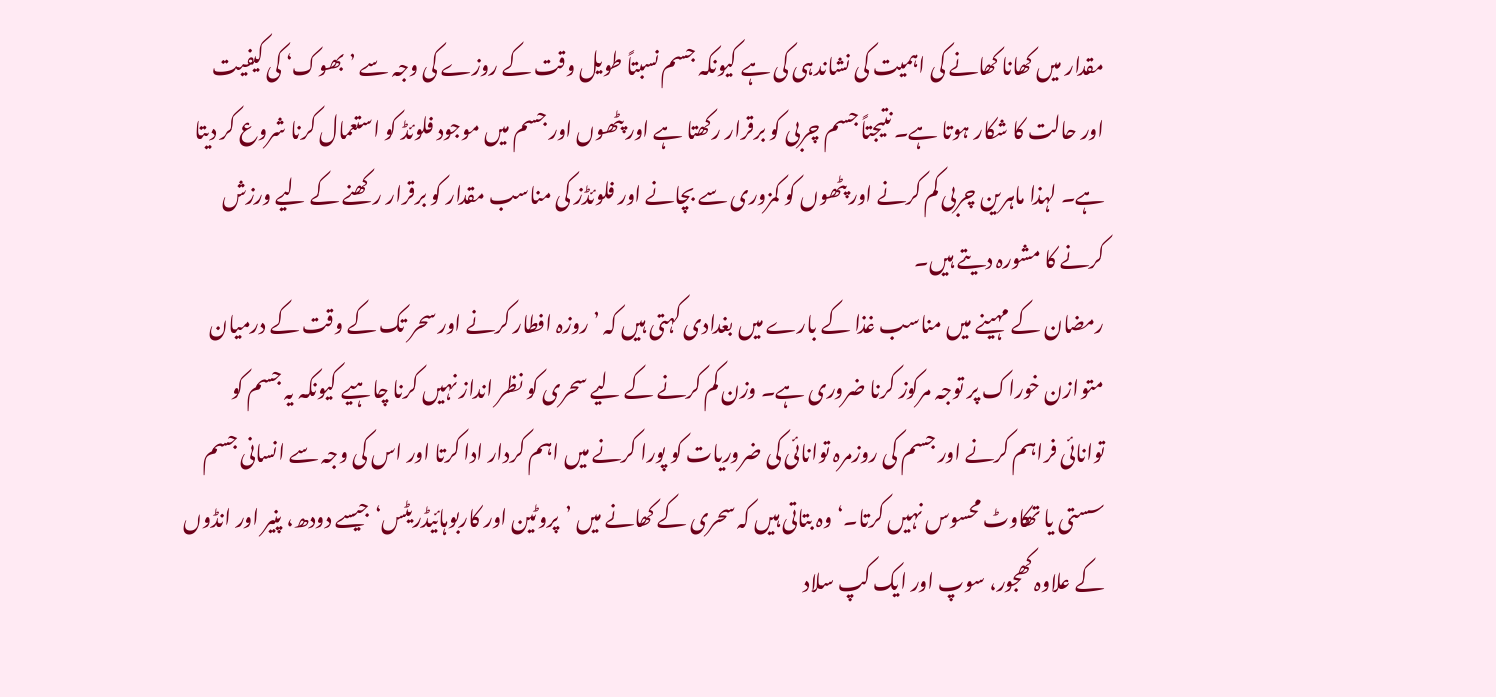مقدار میں کھانا کھانے کی اہمیت کی نشاندہی کی ہے کیونکہ جسم نسبتاً طویل وقت کے روزے کی وجہ سے ’بھوک‘ کی کیفیت اور حالت کا شکار ہوتا ہے۔ نتیجتاً جسم چربی کو برقرار رکھتا ہے اور پٹھوں اور جسم میں موجود فلوئڈ کو استعمال کرنا شروع کر دیتا ہے۔ لہذا ماہرین چربی کم کرنے اور پٹھوں کو کمزوری سے بچانے اور فلوئڈز کی مناسب مقدار کو برقرار رکھنے کے لیے ورزش کرنے کا مشورہ دیتے ہیں۔
رمضان کے مہینے میں مناسب غذا کے بارے میں بغدادی کہتی ہیں کہ ’روزہ افطار کرنے اور سحر تک کے وقت کے درمیان متوازن خوراک پر توجہ مرکوز کرنا ضروری ہے۔ وزن کم کرنے کے لیے سحری کو نظر انداز نہیں کرنا چاہیے کیونکہ یہ جسم کو توانائی فراہم کرنے اور جسم کی روزمرہ توانائی کی ضروریات کو پورا کرنے میں اہم کردار ادا کرتا اور اس کی وجہ سے انسانی جسم سستی یا تھکاوٹ محسوس نہیں کرتا۔‘وہ بتاتی ہیں کہ سحری کے کھانے میں ’پروٹین اور کاربوہائیڈریٹس‘ جیسے دودھ، پنیر اور انڈوں کے علاوہ کھجور، سوپ اور ایک کپ سلاد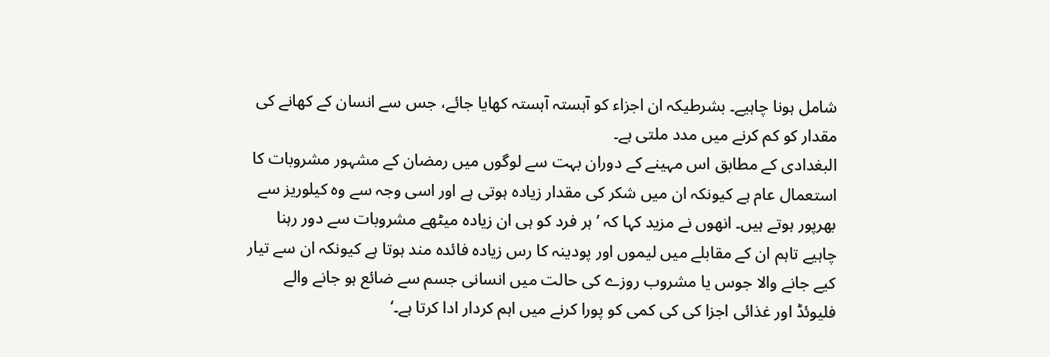شامل ہونا چاہیے۔ بشرطیکہ ان اجزاء کو آہستہ آہستہ کھایا جائے، جس سے انسان کے کھانے کی مقدار کو کم کرنے میں مدد ملتی ہے۔
البغدادی کے مطابق اس مہینے کے دوران بہت سے لوگوں میں رمضان کے مشہور مشروبات کا استعمال عام ہے کیونکہ ان میں شکر کی مقدار زیادہ ہوتی ہے اور اسی وجہ سے وہ کیلوریز سے بھرپور ہوتے ہیں۔ انھوں نے مزید کہا کہ ’ہر فرد کو ہی ان زیادہ میٹھے مشروبات سے دور رہنا چاہیے تاہم ان کے مقابلے میں لیموں اور پودینہ کا رس زیادہ فائدہ مند ہوتا ہے کیونکہ ان سے تیار کیے جانے والا جوس یا مشروب روزے کی حالت میں انسانی جسم سے ضائع ہو جانے والے فلیوئڈ اور غذائی اجزا کی کی کمی کو پورا کرنے میں اہم کردار ادا کرتا ہے۔‘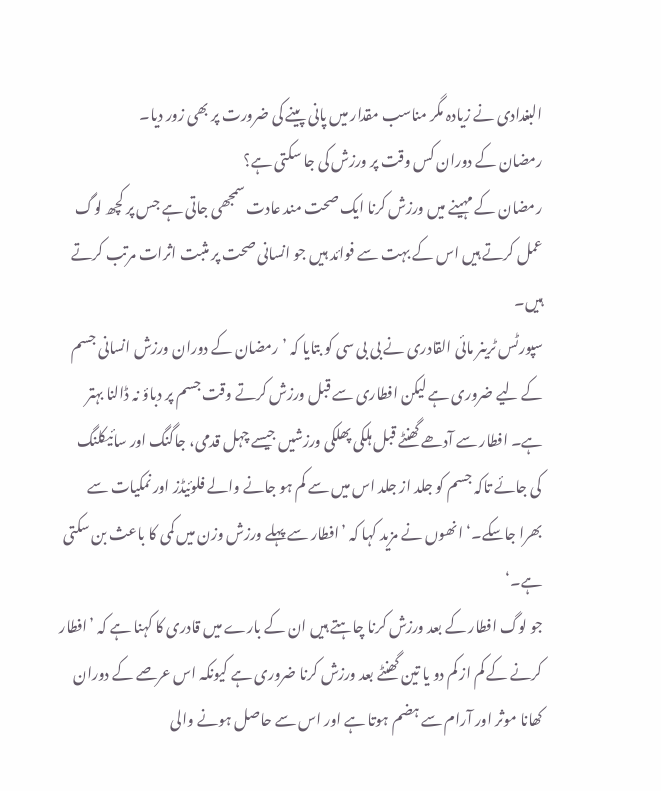البغدادی نے زیادہ مگر مناسب مقدار میں پانی پینے کی ضرورت پر بھی زور دیا۔
رمضان کے دوران کس وقت پر ورزش کی جا سکتی ہے؟
رمضان کے مہینے میں ورزش کرنا ایک صحت مند عادت سمجھی جاتی ہے جس پر کچھ لوگ عمل کرتے ہیں اس کے بہت سے فوائد ہیں جو انسانی صحت پر مثبت اثرات مرتب کرتے ہیں۔
سپورٹس ٹرینر مائی القادری نے بی بی سی کو بتایا کہ ’رمضان کے دوران ورزش انسانی جسم کے لیے ضروری ہے لیکن افطاری سے قبل ورزش کرتے وقت جسم پر دباؤ نہ ڈالنا بہتر ہے۔ افطار سے آدھے گھنٹے قبل ہلکی پھلکی ورزشیں جیسے چہل قدمی، جاگنگ اور سائیکلنگ کی جائے تاکہ جسم کو جلد از جلد اس میں سے کم ہو جانے والے فلوئیڈز اور نمکیات سے بھرا جاسکے۔‘ انھوں نے مزید کہا کہ ’افطار سے پہلے ورزش وزن میں کمی کا باعث بن سکتی ہے۔‘
جو لوگ افطار کے بعد ورزش کرنا چاہتے ہیں ان کے بارے میں قادری کا کہنا ہے کہ ’افطار کرنے کے کم از کم دو یا تین گھنٹے بعد ورزش کرنا ضروری ہے کیونکہ اس عرصے کے دوران کھانا موثر اور آرام سے ہضم ہوتا ہے اور اس سے حاصل ہونے والی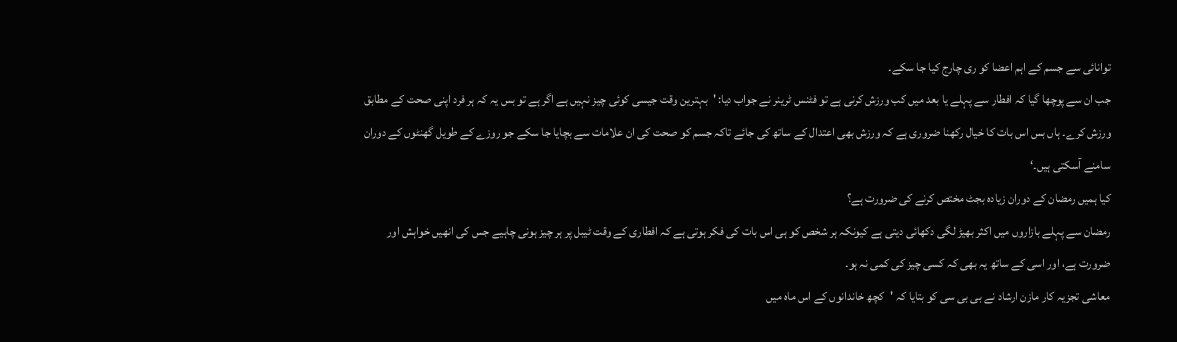توانائی سے جسم کے اہم اعضا کو ری چارج کیا جا سکے۔
جب ان سے پوچھا گیا کہ افطار سے پہلے یا بعد میں کب ورزش کرنی ہے تو فٹنس ٹرینر نے جواب دیا: 'بہترین وقت جیسی کوئی چیز نہیں ہے اگر ہے تو بس یہ کہ ہر فرد اپنی صحت کے مطابق ورزش کرے۔ ہاں بس اس بات کا خیال رکھنا ضروری ہے کہ ورزش بھی اعتدال کے ساتھ کی جائے تاکہ جسم کو صحت کی ان علامات سے بچایا جا سکے جو روزے کے طویل گھنٹوں کے دوران سامنے آسکتی ہیں۔‘
کیا ہمیں رمضان کے دوران زیادہ بجٹ مختص کرنے کی ضرورت ہے؟
رمضان سے پہلے بازاروں میں اکثر بھیڑ لگی دکھائی دیتی ہے کیونکہ ہر شخص کو ہی اس بات کی فکر ہوتی ہے کہ افطاری کے وقت ٹیبل پر ہر چیز ہونی چاہیے جس کی انھیں خواہش اور ضرورت ہے، اور اسی کے ساتھ یہ بھی کہ کسی چیز کی کمی نہ ہو۔
معاشی تجزیہ کار مازن ارشاد نے بی بی سی کو بتایا کہ 'کچھ خاندانوں کے اس ماہ میں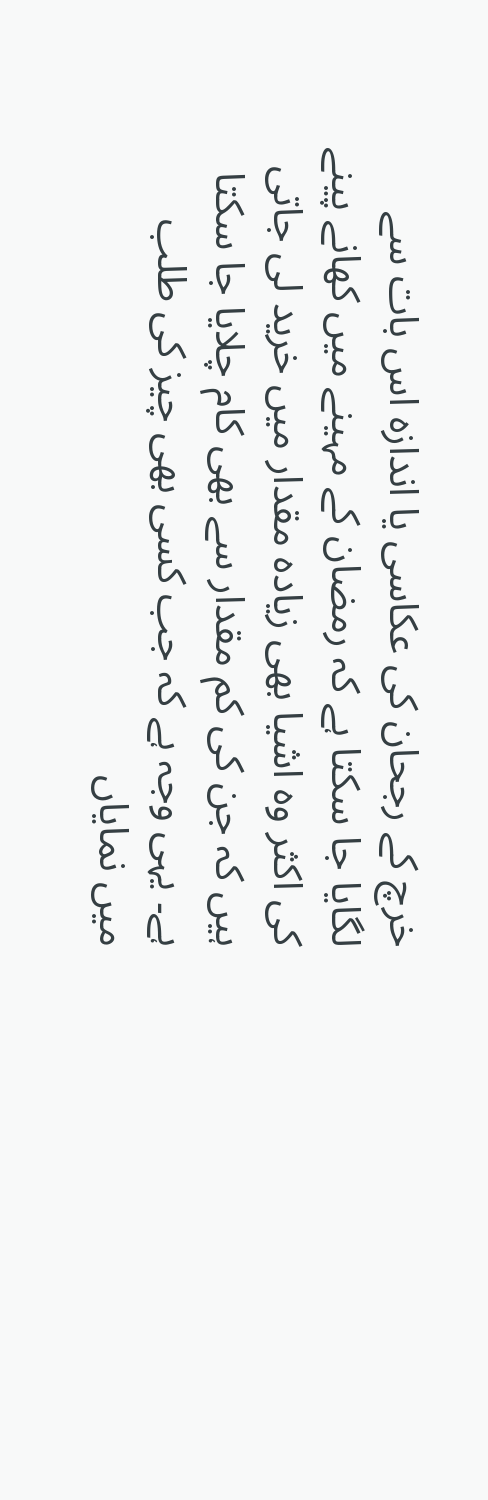خرچ کے رجحان کی عکاسی یا اندازہ اس بات سے لگایا جا سکتا ہے کہ رمضان کے مہینے میں کھانے پینے کی اکثر وہ اشیا بھی زیادہ مقدار میں خرید لی جاتی ہیں کہ جن کی کم مقدار سے بھی کام چلایا جا سکتا ہے۔ یہی وجہ ہے کہ جب کسی بھی چیز کی طلب میں نمایاں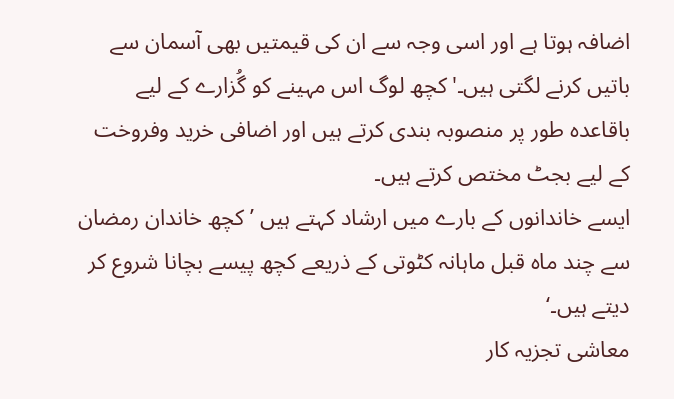اضافہ ہوتا ہے اور اسی وجہ سے ان کی قیمتیں بھی آسمان سے باتیں کرنے لگتی ہیں۔'کچھ لوگ اس مہینے کو گُزارے کے لیے باقاعدہ طور پر منصوبہ بندی کرتے ہیں اور اضافی خرید وفروخت کے لیے بجٹ مختص کرتے ہیں۔
ایسے خاندانوں کے بارے میں ارشاد کہتے ہیں ’کچھ خاندان رمضان سے چند ماہ قبل ماہانہ کٹوتی کے ذریعے کچھ پیسے بچانا شروع کر دیتے ہیں۔‘
معاشی تجزیہ کار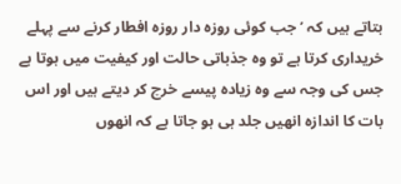بتاتے ہیں کہ ’جب کوئی روزہ دار روزہ افطار کرنے سے پہلے خریداری کرتا ہے تو وہ جذباتی حالت اور کیفیت میں ہوتا ہے جس کی وجہ سے وہ زیادہ پیسے خرچ کر دیتے ہیں اور اس بات کا اندازہ انھیں جلد ہی ہو جاتا ہے کہ انھوں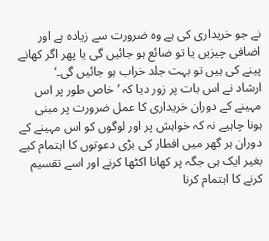نے جو خریداری کی ہے وہ ضرورت سے زیادہ ہے اور اضافی چیزیں یا تو ضائع ہو جائیں گی یا پھر اگر کھانے پینے کی ہیں تو بہت جلد خراب ہو جائیں گی۔‘
ارشاد نے اس بات پر زور دیا کہ ’خاص طور پر اس مہینے کے دوران خریداری کا عمل ضرورت پر مبنی ہونا چاہیے نہ کہ خواہش پر اور لوگوں کو اس مہینے کے دوران ہر گھر میں افطار کی بڑی دعوتوں کا اہتمام کیے بغیر ایک ہی جگہ پر کھانا اکٹھا کرنے اور اسے تقسیم کرنے کا اہتمام کرنا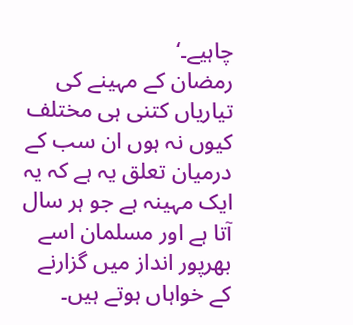چاہیے۔‘
رمضان کے مہینے کی تیاریاں کتنی ہی مختلف کیوں نہ ہوں ان سب کے درمیان تعلق یہ ہے کہ یہ ایک مہینہ ہے جو ہر سال آتا ہے اور مسلمان اسے بھرپور انداز میں گزارنے کے خواہاں ہوتے ہیں۔